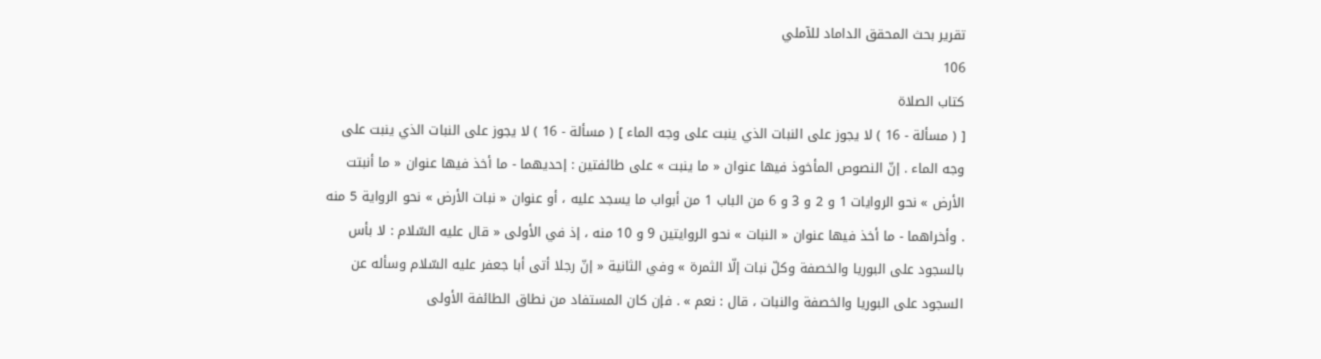تقرير بحث المحقق الداماد للآملي
106
كتاب الصلاة
[ ( مسألة - 16 ) لا يجوز على النبات الذي ينبت على وجه الماء ] ( مسألة - 16 ) لا يجوز على النبات الذي ينبت على وجه الماء . إنّ النصوص المأخوذ فيها عنوان « ما ينبت » على طائفتين : إحديهما - ما أخذ فيها عنوان « ما أنبتت الأرض » نحو الروايات 1 و 2 و 3 و 6 من الباب 1 من أبواب ما يسجد عليه ، أو عنوان « نبات الأرض » نحو الرواية 5 منه . وأخراهما - ما أخذ فيها عنوان « النبات » نحو الروايتين 9 و 10 منه ، إذ في الأولى « قال عليه السّلام : لا بأس بالسجود على البوريا والخصفة وكلّ نبات إلّا الثمرة » وفي الثانية « إنّ رجلا أتى أبا جعفر عليه السّلام وسأله عن السجود على البوريا والخصفة والنبات ، قال : نعم » . فإن كان المستفاد من نطاق الطائفة الأولى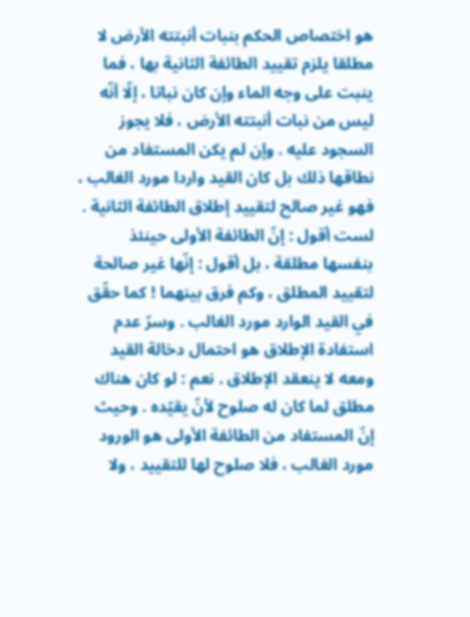هو اختصاص الحكم بنبات أنبتته الأرض لا مطلقا يلزم تقييد الطائفة الثانية بها ، فما ينبت على وجه الماء وإن كان نباتا ، إلّا أنّه ليس من نبات أنبتته الأرض ، فلا يجوز السجود عليه . وإن لم يكن المستفاد من نطاقها ذلك بل كان القيد واردا مورد الغالب ، فهو غير صالح لتقييد إطلاق الطائفة الثانية . لست أقول : إنّ الطائفة الأولى حينئذ بنفسها مطلقة ، بل أقول : إنّها غير صالحة لتقييد المطلق ، وكم فرق بينهما ! كما حقّق في القيد الوارد مورد الغالب . وسرّ عدم استفادة الإطلاق هو احتمال دخالة القيد ومعه لا ينعقد الإطلاق . نعم : لو كان هناك مطلق لما كان له صلوح لأنّ يقيّده . وحيث إنّ المستفاد من الطائفة الأولى هو الورود مورد الغالب ، فلا صلوح لها للتقييد ، ولا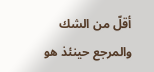أقلّ من الشك والمرجع حينئذ هو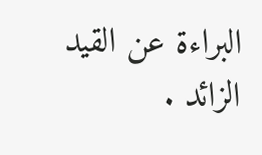البراءة عن القيد الزائد .